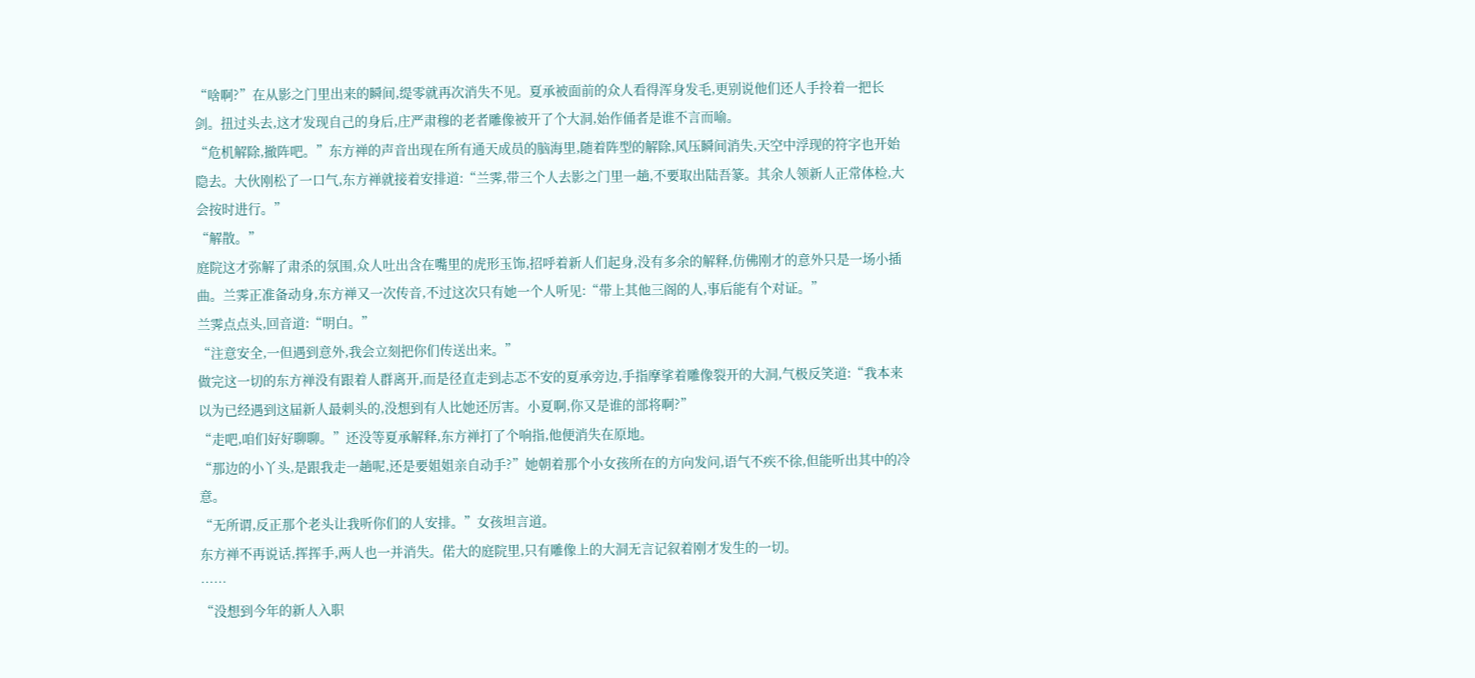“啥啊?”在从影之门里出来的瞬间,缇零就再次消失不见。夏承被面前的众人看得浑身发毛,更别说他们还人手拎着一把长剑。扭过头去,这才发现自己的身后,庄严肃穆的老者雕像被开了个大洞,始作俑者是谁不言而喻。
“危机解除,撤阵吧。”东方禅的声音出现在所有通天成员的脑海里,随着阵型的解除,风压瞬间消失,天空中浮现的符字也开始隐去。大伙刚松了一口气,东方禅就接着安排道:“兰霁,带三个人去影之门里一趟,不要取出陆吾篆。其余人领新人正常体检,大会按时进行。”
“解散。”
庭院这才弥解了肃杀的氛围,众人吐出含在嘴里的虎形玉饰,招呼着新人们起身,没有多余的解释,仿佛刚才的意外只是一场小插曲。兰霁正准备动身,东方禅又一次传音,不过这次只有她一个人听见:“带上其他三阁的人,事后能有个对证。”
兰霁点点头,回音道:“明白。”
“注意安全,一但遇到意外,我会立刻把你们传送出来。”
做完这一切的东方禅没有跟着人群离开,而是径直走到忐忑不安的夏承旁边,手指摩挲着雕像裂开的大洞,气极反笑道:“我本来以为已经遇到这届新人最刺头的,没想到有人比她还厉害。小夏啊,你又是谁的部将啊?”
“走吧,咱们好好聊聊。”还没等夏承解释,东方禅打了个响指,他便消失在原地。
“那边的小丫头,是跟我走一趟呢,还是要姐姐亲自动手?”她朝着那个小女孩所在的方向发问,语气不疾不徐,但能听出其中的冷意。
“无所谓,反正那个老头让我听你们的人安排。”女孩坦言道。
东方禅不再说话,挥挥手,两人也一并消失。偌大的庭院里,只有雕像上的大洞无言记叙着刚才发生的一切。
……
“没想到今年的新人入职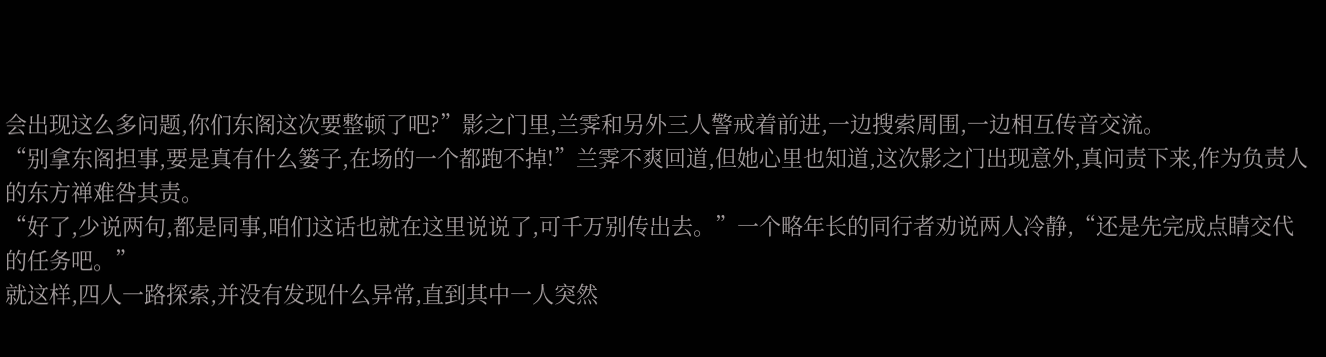会出现这么多问题,你们东阁这次要整顿了吧?”影之门里,兰霁和另外三人警戒着前进,一边搜索周围,一边相互传音交流。
“别拿东阁担事,要是真有什么篓子,在场的一个都跑不掉!”兰霁不爽回道,但她心里也知道,这次影之门出现意外,真问责下来,作为负责人的东方禅难咎其责。
“好了,少说两句,都是同事,咱们这话也就在这里说说了,可千万别传出去。”一个略年长的同行者劝说两人冷静,“还是先完成点睛交代的任务吧。”
就这样,四人一路探索,并没有发现什么异常,直到其中一人突然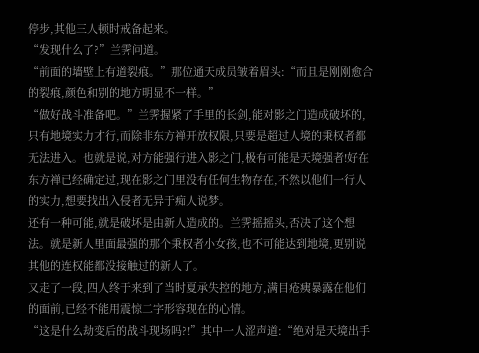停步,其他三人顿时戒备起来。
“发现什么了?”兰霁问道。
“前面的墙壁上有道裂痕。”那位通天成员皱着眉头:“而且是刚刚愈合的裂痕,颜色和别的地方明显不一样。”
“做好战斗准备吧。”兰霁握紧了手里的长剑,能对影之门造成破坏的,只有地境实力才行,而除非东方禅开放权限,只要是超过人境的秉权者都无法进入。也就是说,对方能强行进入影之门,极有可能是天境强者!好在东方禅已经确定过,现在影之门里没有任何生物存在,不然以他们一行人的实力,想要找出入侵者无异于痴人说梦。
还有一种可能,就是破坏是由新人造成的。兰霁摇摇头,否决了这个想法。就是新人里面最强的那个秉权者小女孩,也不可能达到地境,更别说其他的连权能都没接触过的新人了。
又走了一段,四人终于来到了当时夏承失控的地方,满目疮痍暴露在他们的面前,已经不能用震惊二字形容现在的心情。
“这是什么劫变后的战斗现场吗?!”其中一人涩声道:“绝对是天境出手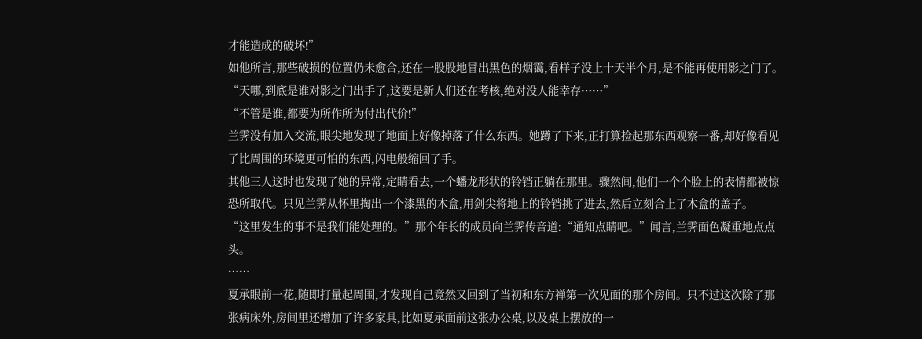才能造成的破坏!”
如他所言,那些破损的位置仍未愈合,还在一股股地冒出黑色的烟霭,看样子没上十天半个月,是不能再使用影之门了。
“天哪,到底是谁对影之门出手了,这要是新人们还在考核,绝对没人能幸存……”
“不管是谁,都要为所作所为付出代价!”
兰霁没有加入交流,眼尖地发现了地面上好像掉落了什么东西。她蹲了下来,正打算捡起那东西观察一番,却好像看见了比周围的环境更可怕的东西,闪电般缩回了手。
其他三人这时也发现了她的异常,定睛看去,一个蟠龙形状的铃铛正躺在那里。骤然间,他们一个个脸上的表情都被惊恐所取代。只见兰霁从怀里掏出一个漆黑的木盒,用剑尖将地上的铃铛挑了进去,然后立刻合上了木盒的盖子。
“这里发生的事不是我们能处理的。”那个年长的成员向兰霁传音道:“通知点睛吧。”闻言,兰霁面色凝重地点点头。
……
夏承眼前一花,随即打量起周围,才发现自己竟然又回到了当初和东方禅第一次见面的那个房间。只不过这次除了那张病床外,房间里还增加了许多家具,比如夏承面前这张办公桌,以及桌上摆放的一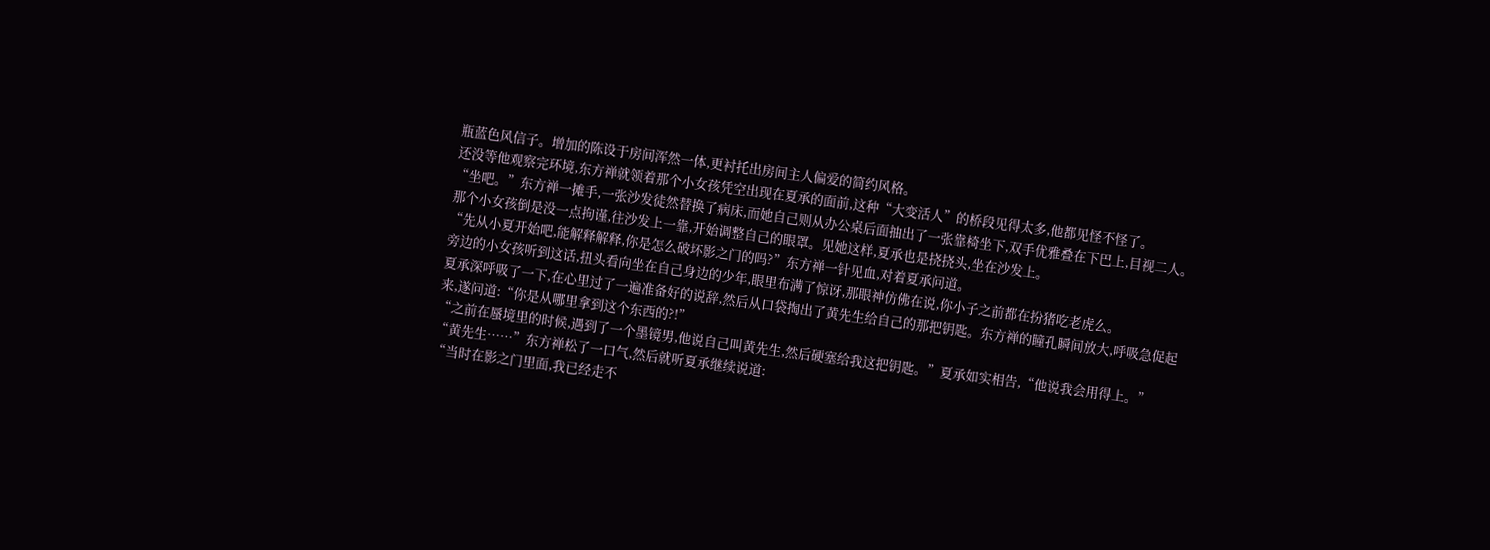瓶蓝色风信子。增加的陈设于房间浑然一体,更衬托出房间主人偏爱的简约风格。
还没等他观察完环境,东方禅就领着那个小女孩凭空出现在夏承的面前,这种“大变活人”的桥段见得太多,他都见怪不怪了。
“坐吧。”东方禅一摊手,一张沙发徒然替换了病床,而她自己则从办公桌后面抽出了一张靠椅坐下,双手优雅叠在下巴上,目视二人。
那个小女孩倒是没一点拘谨,往沙发上一靠,开始调整自己的眼罩。见她这样,夏承也是挠挠头,坐在沙发上。
“先从小夏开始吧,能解释解释,你是怎么破坏影之门的吗?”东方禅一针见血,对着夏承问道。
旁边的小女孩听到这话,扭头看向坐在自己身边的少年,眼里布满了惊讶,那眼神仿佛在说,你小子之前都在扮猪吃老虎么。
夏承深呼吸了一下,在心里过了一遍准备好的说辞,然后从口袋掏出了黄先生给自己的那把钥匙。东方禅的瞳孔瞬间放大,呼吸急促起来,遂问道:“你是从哪里拿到这个东西的?!”
“之前在蜃境里的时候,遇到了一个墨镜男,他说自己叫黄先生,然后硬塞给我这把钥匙。”夏承如实相告,“他说我会用得上。”
“黄先生……”东方禅松了一口气,然后就听夏承继续说道:
“当时在影之门里面,我已经走不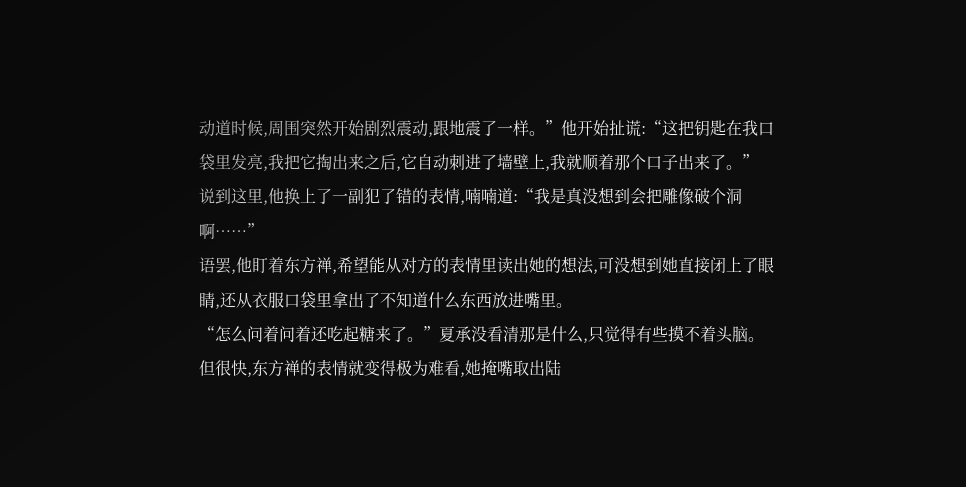动道时候,周围突然开始剧烈震动,跟地震了一样。”他开始扯谎:“这把钥匙在我口袋里发亮,我把它掏出来之后,它自动刺进了墙壁上,我就顺着那个口子出来了。”
说到这里,他换上了一副犯了错的表情,喃喃道:“我是真没想到会把雕像破个洞啊……”
语罢,他盯着东方禅,希望能从对方的表情里读出她的想法,可没想到她直接闭上了眼睛,还从衣服口袋里拿出了不知道什么东西放进嘴里。
“怎么问着问着还吃起糖来了。”夏承没看清那是什么,只觉得有些摸不着头脑。
但很快,东方禅的表情就变得极为难看,她掩嘴取出陆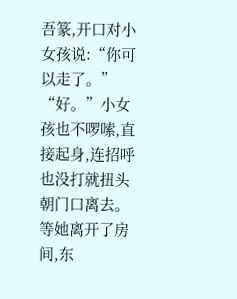吾篆,开口对小女孩说:“你可以走了。”
“好。”小女孩也不啰嗦,直接起身,连招呼也没打就扭头朝门口离去。
等她离开了房间,东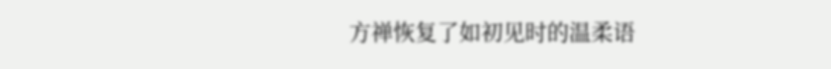方禅恢复了如初见时的温柔语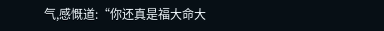气,感慨道:“你还真是福大命大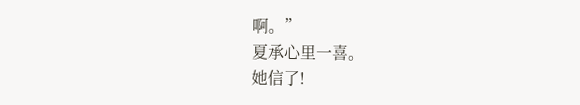啊。”
夏承心里一喜。
她信了!